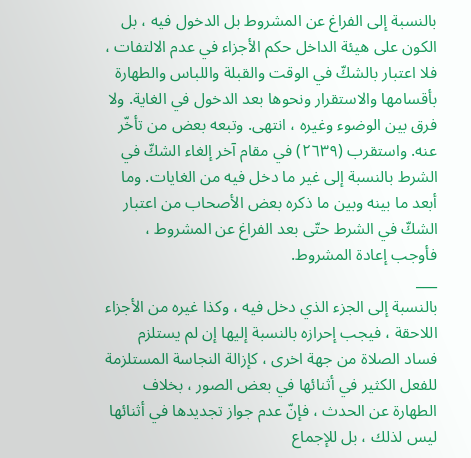بالنسبة إلى الفراغ عن المشروط بل الدخول فيه ، بل الكون على هيئة الداخل حكم الأجزاء في عدم الالتفات ، فلا اعتبار بالشكّ في الوقت والقبلة واللباس والطهارة بأقسامها والاستقرار ونحوها بعد الدخول في الغاية. ولا فرق بين الوضوء وغيره ، انتهى. وتبعه بعض من تأخّر عنه. واستقرب (٢٦٣٩) في مقام آخر إلغاء الشكّ في الشرط بالنسبة إلى غير ما دخل فيه من الغايات. وما أبعد ما بينه وبين ما ذكره بعض الأصحاب من اعتبار الشكّ في الشرط حتّى بعد الفراغ عن المشروط ، فأوجب إعادة المشروط.
___
بالنسبة إلى الجزء الذي دخل فيه ، وكذا غيره من الأجزاء اللاحقة ، فيجب إحرازه بالنسبة إليها إن لم يستلزم فساد الصلاة من جهة اخرى ، كإزالة النجاسة المستلزمة للفعل الكثير في أثنائها في بعض الصور ، بخلاف الطهارة عن الحدث ، فإنّ عدم جواز تجديدها في أثنائها ليس لذلك ، بل للإجماع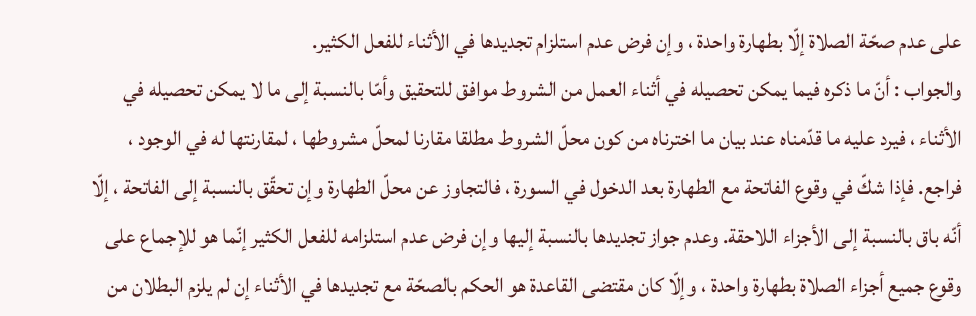على عدم صحّة الصلاة إلّا بطهارة واحدة ، وإن فرض عدم استلزام تجديدها في الأثناء للفعل الكثير.
والجواب : أنّ ما ذكره فيما يمكن تحصيله في أثناء العمل من الشروط موافق للتحقيق وأمّا بالنسبة إلى ما لا يمكن تحصيله في الأثناء ، فيرد عليه ما قدّمناه عند بيان ما اخترناه من كون محلّ الشروط مطلقا مقارنا لمحلّ مشروطها ، لمقارنتها له في الوجود ، فراجع. فإذا شكّ في وقوع الفاتحة مع الطهارة بعد الدخول في السورة ، فالتجاوز عن محلّ الطهارة وإن تحقّق بالنسبة إلى الفاتحة ، إلّا أنّه باق بالنسبة إلى الأجزاء اللاحقة. وعدم جواز تجديدها بالنسبة إليها وإن فرض عدم استلزامه للفعل الكثير إنّما هو للإجماع على وقوع جميع أجزاء الصلاة بطهارة واحدة ، وإلّا كان مقتضى القاعدة هو الحكم بالصحّة مع تجديدها في الأثناء إن لم يلزم البطلان من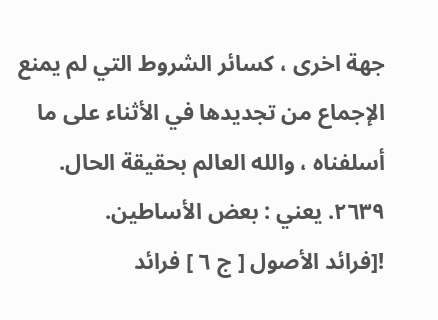جهة اخرى ، كسائر الشروط التي لم يمنع الإجماع من تجديدها في الأثناء على ما أسلفناه ، والله العالم بحقيقة الحال.
٢٦٣٩. يعني : بعض الأساطين.
![فرائد الأصول [ ج ٦ ] فرائد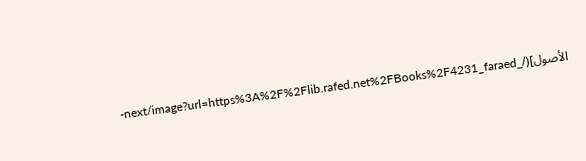الأصول](/_next/image?url=https%3A%2F%2Flib.rafed.net%2FBooks%2F4231_faraed-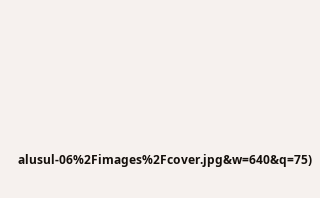alusul-06%2Fimages%2Fcover.jpg&w=640&q=75)